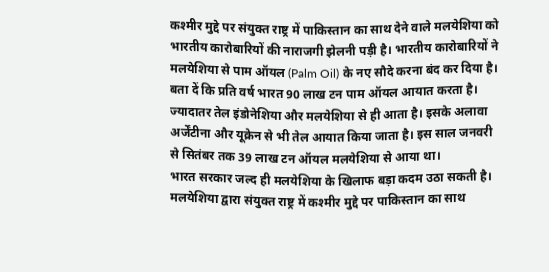कश्मीर मुद्दे पर संयुक्त राष्ट्र में पाकिस्तान का साथ देने वाले मलयेशिया को भारतीय कारोबारियों की नाराजगी झेलनी पड़ी है। भारतीय कारोबारियों ने मलयेशिया से पाम ऑयल (Palm Oil) के नए सौदे करना बंद कर दिया है।
बता दें कि प्रति वर्ष भारत 90 लाख टन पाम ऑयल आयात करता है। ज्यादातर तेल इंडोनेशिया और मलयेशिया से ही आता है। इसके अलावा अर्जेंटीना और यूक्रेन से भी तेल आयात किया जाता है। इस साल जनवरी से सितंबर तक 39 लाख टन ऑयल मलयेशिया से आया था।
भारत सरकार जल्द ही मलयेशिया के खिलाफ बड़ा कदम उठा सकती है। मलयेशिया द्वारा संयुक्त राष्ट्र में कश्मीर मुद्दे पर पाकिस्तान का साथ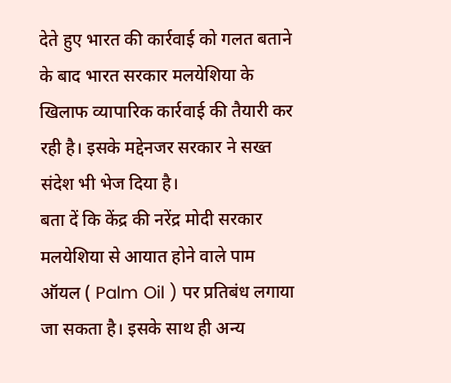देते हुए भारत की कार्रवाई को गलत बताने के बाद भारत सरकार मलयेशिया के खिलाफ व्यापारिक कार्रवाई की तैयारी कर रही है। इसके मद्देनजर सरकार ने सख्त संदेश भी भेज दिया है।
बता दें कि केंद्र की नरेंद्र मोदी सरकार मलयेशिया से आयात होने वाले पाम ऑयल ( Palm Oil ) पर प्रतिबंध लगाया जा सकता है। इसके साथ ही अन्य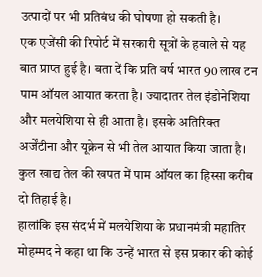उत्पादों पर भी प्रतिबंध की घोषणा हो सकती है।
एक एजेंसी की रिपोर्ट में सरकारी सूत्रों के हवाले से यह बात प्राप्त हुई है। बता दें कि प्रति वर्ष भारत 90 लाख टन पाम ऑयल आयात करता है। ज्यादातर तेल इंडोनेशिया और मलयेशिया से ही आता है। इसके अतिरिक्त अर्जेंटीना और यूक्रेन से भी तेल आयात किया जाता है। कुल खाद्य तेल की खपत में पाम ऑयल का हिस्सा करीब दो तिहाई है।
हालांकि इस संदर्भ में मलयेशिया के प्रधानमंत्री महातिर मोहम्मद ने कहा था कि उन्हें भारत से इस प्रकार की कोई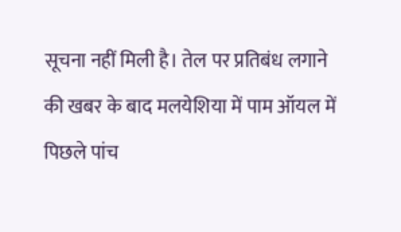सूचना नहीं मिली है। तेल पर प्रतिबंध लगाने की खबर के बाद मलयेशिया में पाम ऑयल में पिछले पांच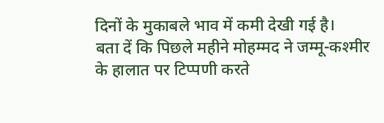दिनों के मुकाबले भाव में कमी देखी गई है।
बता दें कि पिछले महीने मोहम्मद ने जम्मू-कश्मीर के हालात पर टिप्पणी करते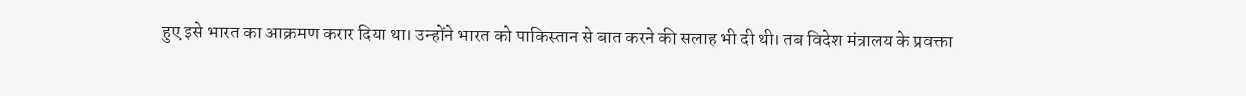हुए इसे भारत का आक्रमण करार दिया था। उन्होंने भारत को पाकिस्तान से बात करने की सलाह भी दी थी। तब विदेश मंत्रालय के प्रवक्ता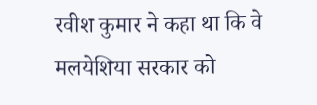रवीश कुमार ने कहा था कि वे मलयेशिया सरकार को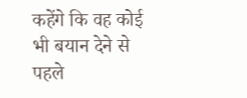कहेंगे कि वह कोई भी बयान देने से पहले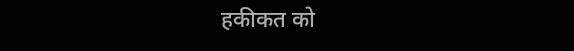हकीकत को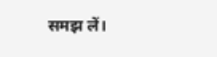समझ लें।